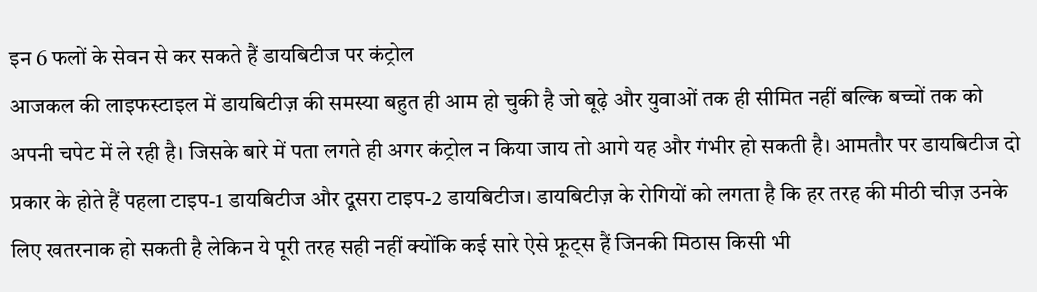इन 6 फलों के सेवन से कर सकते हैं डायबिटीज पर कंट्रोल
आजकल की लाइफस्टाइल में डायबिटीज़ की समस्या बहुत ही आम हो चुकी है जो बूढ़े और युवाओं तक ही सीमित नहीं बल्कि बच्चों तक को अपनी चपेट में ले रही है। जिसके बारे में पता लगते ही अगर कंट्रोल न किया जाय तो आगे यह और गंभीर हो सकती है। आमतौर पर डायबिटीज दो प्रकार के होते हैं पहला टाइप-1 डायबिटीज और दूसरा टाइप-2 डायबिटीज। डायबिटीज़ के रोगियों को लगता है कि हर तरह की मीठी चीज़ उनके लिए खतरनाक हो सकती है लेकिन ये पूरी तरह सही नहीं क्योंकि कई सारे ऐसे फ्रूट्स हैं जिनकी मिठास किसी भी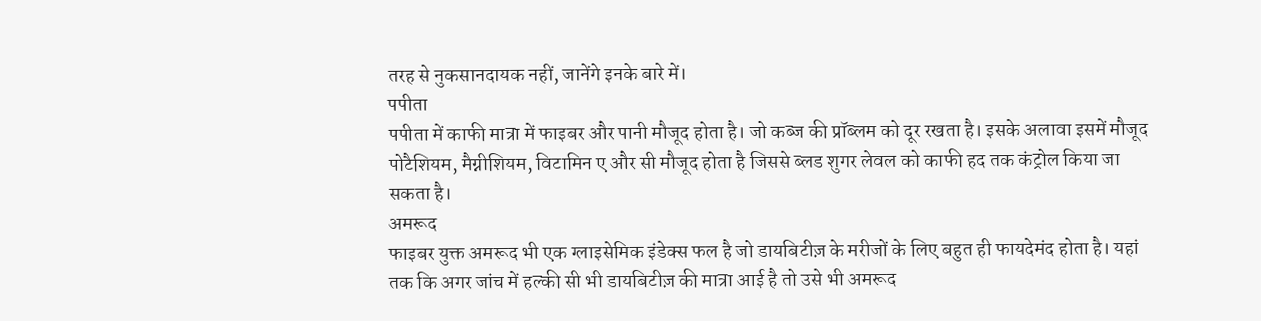तरह से नुकसानदायक नहीं, जानेंगे इनके बारे में।
पपीता
पपीता में काफी मात्रा में फाइबर और पानी मौजूद होता है। जो कब्ज की प्रॉब्लम को दूर रखता है। इसके अलावा इसमें मौजूद पोटैशियम, मैग्नीशियम, विटामिन ए और सी मौजूद होता है जिससे ब्लड शुगर लेवल को काफी हद तक कंट्रोल किया जा सकता है।
अमरूद
फाइबर युक्त अमरूद भी एक ग्लाइसेमिक इंडेक्स फल है जो डायबिटीज़ के मरीजों के लिए बहुत ही फायदेमंद होता है। यहां तक कि अगर जांच में हल्की सी भी डायबिटीज़ की मात्रा आई है तो उसे भी अमरूद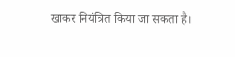खाकर नियंत्रित किया जा सकता है।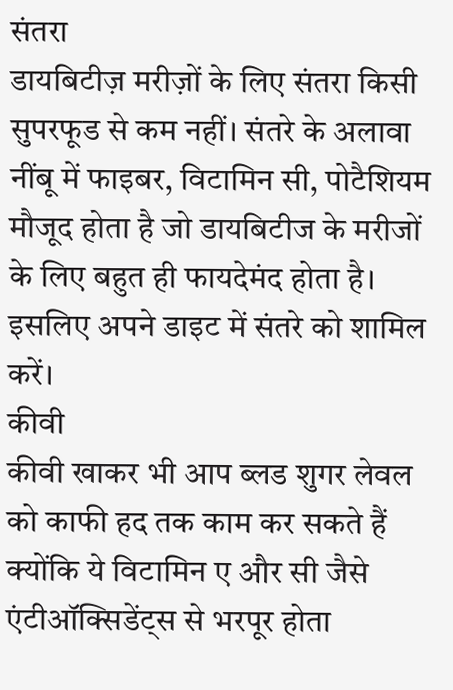संतरा
डायबिटीज़ मरीज़ों के लिए संतरा किसी सुपरफूड से कम नहीं। संतरे के अलावा नींबू में फाइबर, विटामिन सी, पोटैशियम मौजूद होता है जो डायबिटीज के मरीजों के लिए बहुत ही फायदेमंद होता है। इसलिए अपने डाइट में संतरे को शामिल करें।
कीवी
कीवी खाकर भी आप ब्लड शुगर लेवल को काफी हद तक काम कर सकते हैं क्योंकि ये विटामिन ए और सी जैसे एंटीऑक्सिडेंट्स से भरपूर होता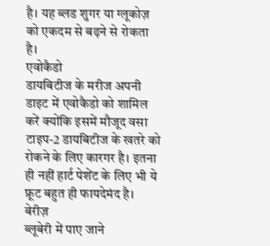है। यह ब्लड शुगर या ग्लूकोज़ को एकदम से बढ़ने से रोकता है।
एवोकैडो
डायबिटीज के मरीज अपनी डाइट में एवोकैडो को शामिल करें क्योंकि इसमें मौजूद वसा टाइप-2 डायबिटीज के खतरे को रोकने के लिए कारगर है। इतना ही नहीं हार्ट पेशेंट के लिए भी ये फ्रूट बहुत ही फायदेमंद है।
बेरीज़
ब्लूबेरी में पाए जाने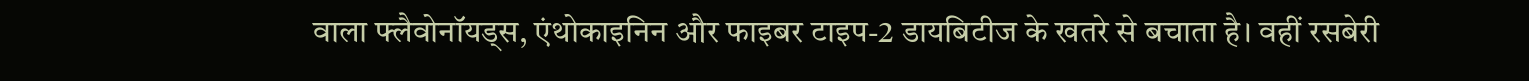वाला फ्लैवोनॉयड्स, एंथोकाइनिन और फाइबर टाइप-2 डायबिटीज के खतरे से बचाता है। वहीं रसबेरी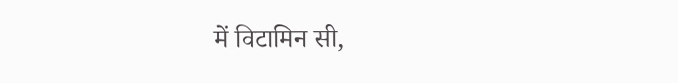में विटामिन सी,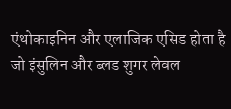एंथोकाइनिन और एलाजिक एसिड होता है जो इंसुलिन और ब्लड शुगर लेवल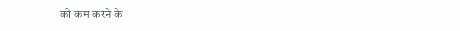को कम करने के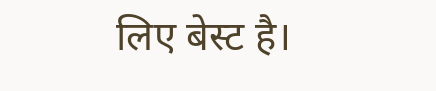लिए बेस्ट है।